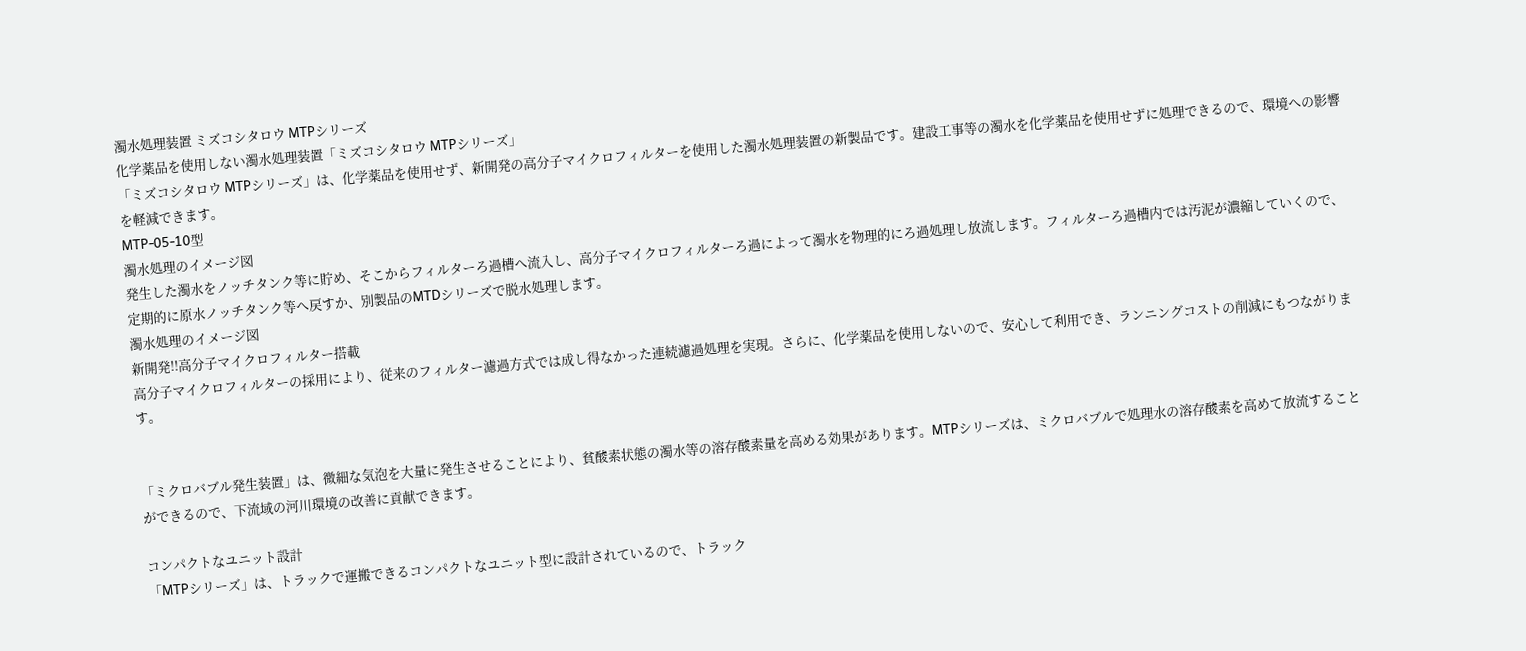濁水処理装置 ミズコシタロウ MTPシリーズ
化学薬品を使用しない濁水処理装置「ミズコシタロウ MTPシリーズ」
「ミズコシタロウ MTPシリーズ」は、化学薬品を使用せず、新開発の高分子マイクロフィルターを使用した濁水処理装置の新製品です。建設工事等の濁水を化学薬品を使用せずに処理できるので、環境への影響を軽減できます。
MTP-05-10型
濁水処理のイメージ図
発生した濁水をノッチタンク等に貯め、そこからフィルターろ過槽へ流入し、高分子マイクロフィルターろ過によって濁水を物理的にろ過処理し放流します。フィルターろ過槽内では汚泥が濃縮していくので、定期的に原水ノッチタンク等へ戻すか、別製品のMTDシリーズで脱水処理します。
濁水処理のイメージ図
新開発!!高分子マイクロフィルター搭載
高分子マイクロフィルターの採用により、従来のフィルター濾過方式では成し得なかった連続濾過処理を実現。さらに、化学薬品を使用しないので、安心して利用でき、ランニングコストの削減にもつながります。


「ミクロバブル発生装置」は、微細な気泡を大量に発生させることにより、貧酸素状態の濁水等の溶存酸素量を高める効果があります。MTPシリーズは、ミクロバブルで処理水の溶存酸素を高めて放流することができるので、下流域の河川環境の改善に貢献できます。

コンパクトなユニット設計
「MTPシリーズ」は、トラックで運搬できるコンパクトなユニット型に設計されているので、トラック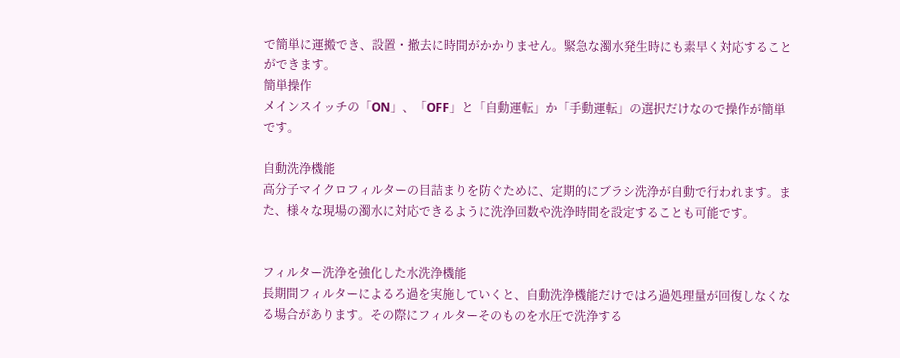で簡単に運搬でき、設置・撤去に時間がかかりません。緊急な濁水発生時にも素早く対応することができます。
簡単操作
メインスイッチの「ON」、「OFF」と「自動運転」か「手動運転」の選択だけなので操作が簡単です。

自動洗浄機能
高分子マイクロフィルターの目詰まりを防ぐために、定期的にブラシ洗浄が自動で行われます。また、様々な現場の濁水に対応できるように洗浄回数や洗浄時間を設定することも可能です。


フィルター洗浄を強化した水洗浄機能
長期間フィルターによるろ過を実施していくと、自動洗浄機能だけではろ過処理量が回復しなくなる場合があります。その際にフィルターそのものを水圧で洗浄する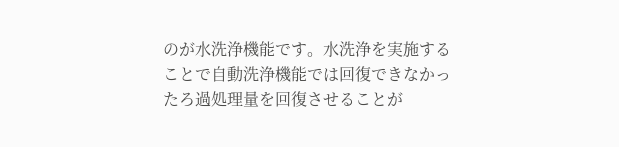のが水洗浄機能です。水洗浄を実施することで自動洗浄機能では回復できなかったろ過処理量を回復させることが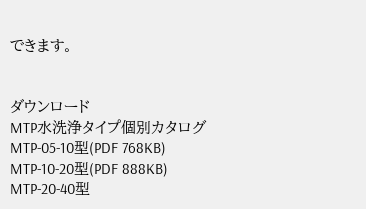できます。


ダウンロード
MTP水洗浄タイプ個別カタログ
MTP-05-10型(PDF 768KB)
MTP-10-20型(PDF 888KB)
MTP-20-40型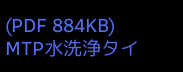(PDF 884KB)
MTP水洗浄タイ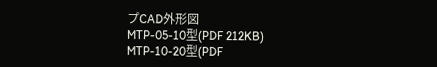プCAD外形図
MTP-05-10型(PDF 212KB)
MTP-10-20型(PDF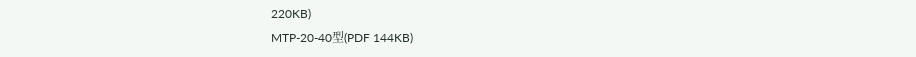220KB)
MTP-20-40型(PDF 144KB)